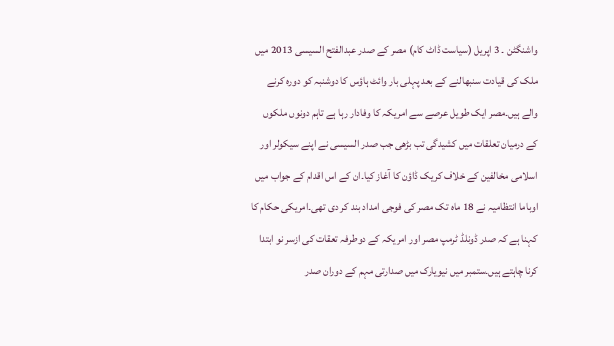واشنگٹن ۔ 3 اپریل (سیاست ڈاٹ کام) مصر کے صدر عبدالفتح السیسی 2013 میں ملک کی قیادت سنبھالنے کے بعد پہلی بار وائٹ ہاؤس کا دوشنبہ کو دورہ کرنے والے ہیں۔مصر ایک طویل عرصے سے امریکہ کا وفادار رہا ہے تاہم دونوں ملکوں کے درمیان تعلقات میں کشیدگی تب بڑھی جب صدر السیسی نے اپنے سیکولر اور اسلامی مخالفین کے خلاف کریک ڈاؤن کا آغاز کیا۔ان کے اس اقدام کے جواب میں اوباما انتظامیہ نے 18 ماہ تک مصر کی فوجی امداد بند کر دی تھی۔امریکی حکام کا کہنا ہے کہ صدر ڈونلڈ ٹرمپ مصر اور امریکہ کے دوطرفہ تعقات کی ازسر نو ابتدا کرنا چاہتے ہیں۔ستمبر میں نیویارک میں صدارتی مہم کے دوران صدر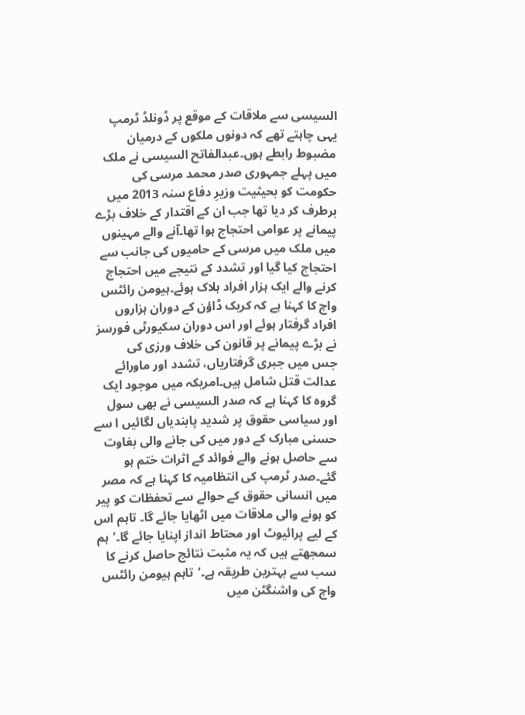السیسی سے ملاقات کے موقع پر ڈونلڈ ٹرمپ یہی چاہتے تھے کہ دونوں ملکوں کے درمیان مضبوط رابطے ہوں۔عبدالفاتح السیسی نے ملک میں پہلے جمہوری صدر محمد مرسی کی حکومت کو بحیثیت وزیرِ دفاع سنہ 2013 میں برطرف کر دیا تھا جب ان کے اقتدار کے خلاف بڑے پیمانے پر عوامی احتجاج ہوا تھا۔آنے والے مہینوں میں ملک میں مرسی کے حامیوں کی جانب سے احتجاج کیا گیا اور تشدد کے نتیجے میں احتجاج کرنے والے ایک ہزار افراد ہلاک ہوئے۔ہیومن رائٹس واچ کا کہنا ہے کہ کریک ڈاؤن کے دوران ہزاروں افراد گرفتار ہوئے اور اس دوران سکیورٹی فورسز نے بڑے پیمانے پر قانون کی خلاف ورزی کی
جس میں جبری گرفتاریاں، تشدد اور ماورائے عدالت قتل شامل ہیں۔امریکہ میں موجود ایک گروہ کا کہنا ہے کہ صدر السیسی نے بھی سول اور سیاسی حقوق پر شدید پابندیاں لگائیں ا سے حسنی مبارک کے دور میں کی جانے والی بغاوت سے حاصل ہونے والے فوائد کے اثرات ختم ہو گئے۔صدر ٹرمپ کی انتظامیہ کا کہنا ہے کہ مصر میں انسانی حقوق کے حوالے سے تحفظات کو پیر کو ہونے والی ملاقات میں اٹھایا جائے گا۔ تاہم اس کے لیے پرائیوٹ اور محتاط انداز اپنایا جائے گا۔’ہم سمجھتے ہیں کہ یہ مثبت نتائج حاصل کرنے کا سب سے بہترین طریقہ ہے۔’تاہم ہیومن رائٹس واچ کی واشنگٹن میں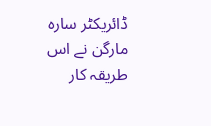ڈائریکٹر سارہ مارگن نے اس طریقہ کار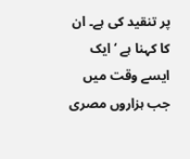پر تنقید کی ہے۔ ان کا کہنا ہے ‘ایک ایسے وقت میں جب ہزاروں مصری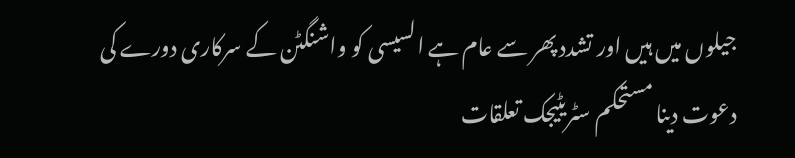جیلوں میں ہیں اور تشدد پھر سے عام ہے السیسی کو واشنگٹن کے سرکاری دورے کی دعوت دینا مستحکم سٹریٹیجک تعلقات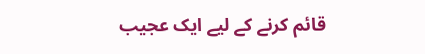قائم کرنے کے لیے ایک عجیب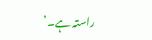راستہ ہے۔’